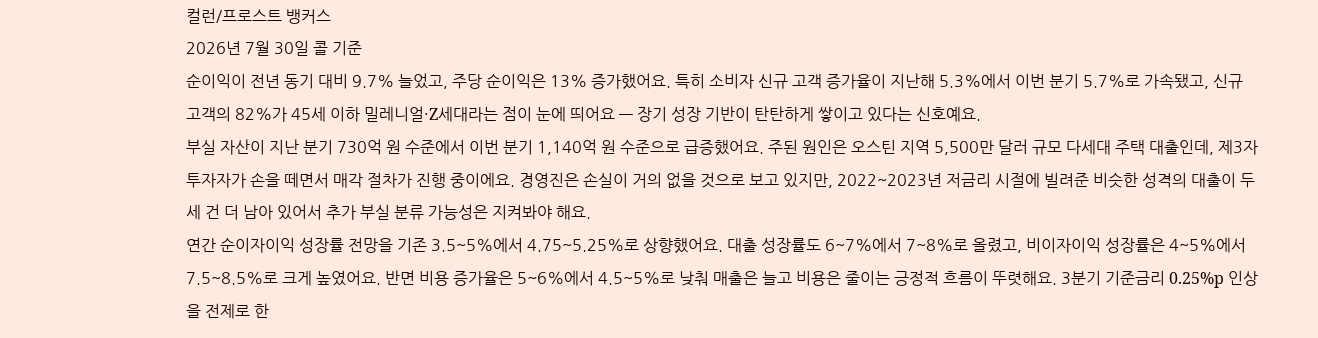컬런/프로스트 뱅커스
2026년 7월 30일 콜 기준
순이익이 전년 동기 대비 9.7% 늘었고, 주당 순이익은 13% 증가했어요. 특히 소비자 신규 고객 증가율이 지난해 5.3%에서 이번 분기 5.7%로 가속됐고, 신규 고객의 82%가 45세 이하 밀레니얼·Z세대라는 점이 눈에 띄어요 — 장기 성장 기반이 탄탄하게 쌓이고 있다는 신호예요.
부실 자산이 지난 분기 730억 원 수준에서 이번 분기 1,140억 원 수준으로 급증했어요. 주된 원인은 오스틴 지역 5,500만 달러 규모 다세대 주택 대출인데, 제3자 투자자가 손을 떼면서 매각 절차가 진행 중이에요. 경영진은 손실이 거의 없을 것으로 보고 있지만, 2022~2023년 저금리 시절에 빌려준 비슷한 성격의 대출이 두세 건 더 남아 있어서 추가 부실 분류 가능성은 지켜봐야 해요.
연간 순이자이익 성장률 전망을 기존 3.5~5%에서 4.75~5.25%로 상향했어요. 대출 성장률도 6~7%에서 7~8%로 올렸고, 비이자이익 성장률은 4~5%에서 7.5~8.5%로 크게 높였어요. 반면 비용 증가율은 5~6%에서 4.5~5%로 낮춰 매출은 늘고 비용은 줄이는 긍정적 흐름이 뚜렷해요. 3분기 기준금리 0.25%p 인상을 전제로 한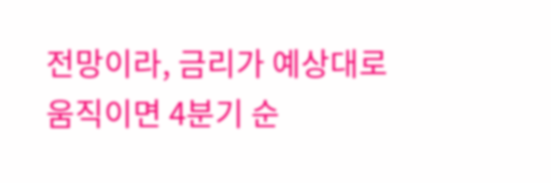전망이라, 금리가 예상대로 움직이면 4분기 순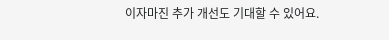이자마진 추가 개선도 기대할 수 있어요.